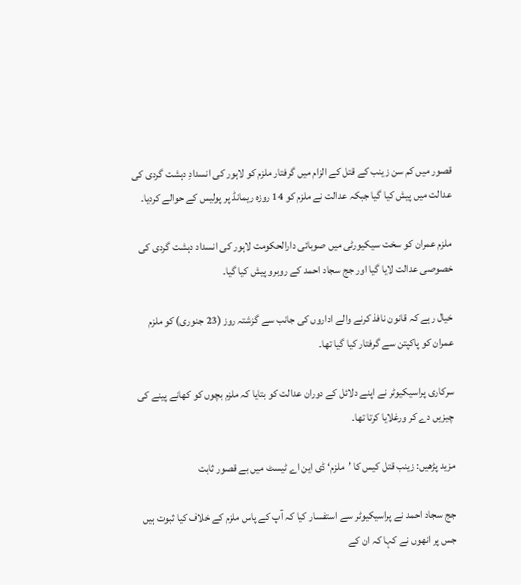قصور میں کم سن زینب کے قتل کے الزام میں گرفتار ملزم کو لاہور کی انسدادِ دہشت گردی کی عدالت میں پیش کیا گیا جبکہ عدالت نے ملزم کو 14 روزہ ریمانڈ پر پولیس کے حوالے کردیا۔

ملزم عمران کو سخت سیکیورٹی میں صوبائی دارالحکومت لاہور کی انسداد دہشت گردی کی خصوصی عدالت لایا گیا اور جج سجاد احمد کے روبرو پیش کیا گیا۔

خیال رہے کہ قانون نافذ کرنے والے اداروں کی جانب سے گزشتہ روز (23 جنوری) کو ملزم عمران کو پاکپتن سے گرفتار کیا گیا تھا۔

سرکاری پراسیکیوٹر نے اپنے دلائل کے دوران عدالت کو بتایا کہ ملزم بچوں کو کھانے پینے کی چیزیں دے کر ورغلایا کرتا تھا۔

مزید پڑھیں: زینب قتل کیس کا ’ملزم‘ ڈی این اے ٹیسٹ میں بے قصور ثابت

جج سجاد احمد نے پراسیکیوٹر سے استفسار کیا کہ آپ کے پاس ملزم کے خلاف کیا ثبوت ہیں جس پر انھوں نے کہا کہ ان کے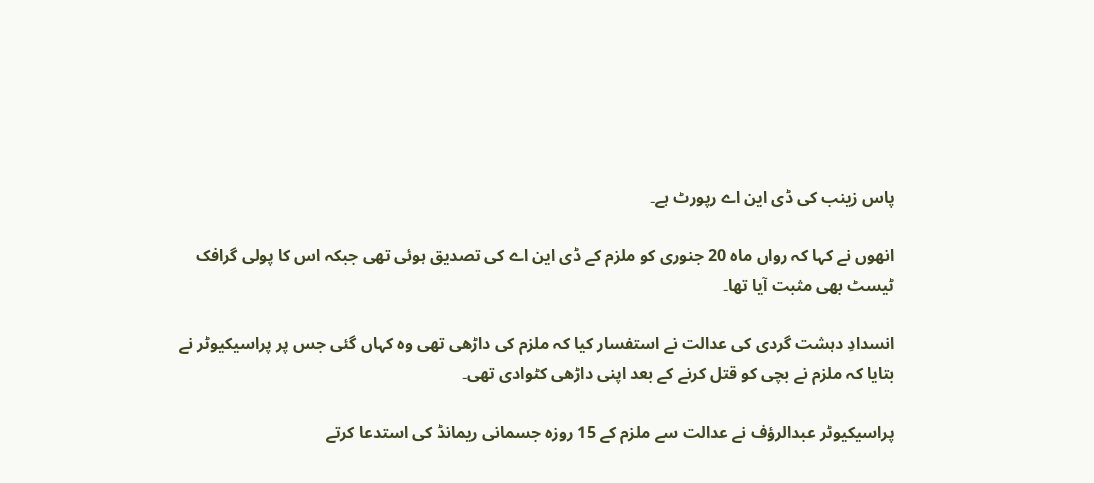پاس زینب کی ڈی این اے رپورٹ ہے۔

انھوں نے کہا کہ رواں ماہ 20 جنوری کو ملزم کے ڈی این اے کی تصدیق ہوئی تھی جبکہ اس کا پولی گرافک ٹیسٹ بھی مثبت آیا تھا۔

انسدادِ دہشت گردی کی عدالت نے استفسار کیا کہ ملزم کی داڑھی تھی وہ کہاں گئی جس پر پراسیکیوٹر نے بتایا کہ ملزم نے بچی کو قتل کرنے کے بعد اپنی داڑھی کٹوادی تھی۔

پراسیکیوٹر عبدالرؤف نے عدالت سے ملزم کے 15 روزہ جسمانی ریمانڈ کی استدعا کرتے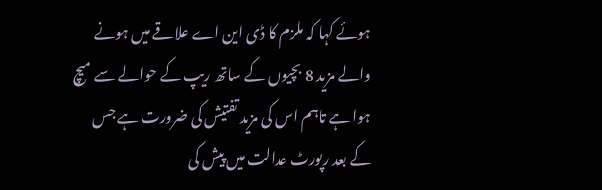ہوئے کہا کہ ملزم کا ڈی این اے علاقے میں ہونے والے مزید 8 بچیوں کے ساتھ ریپ کے حوالے سے میچ ہوا ہے تاہم اس کی مزید تفتیش کی ضرورت ہے جس کے بعد رپورٹ عدالت میں پیش کی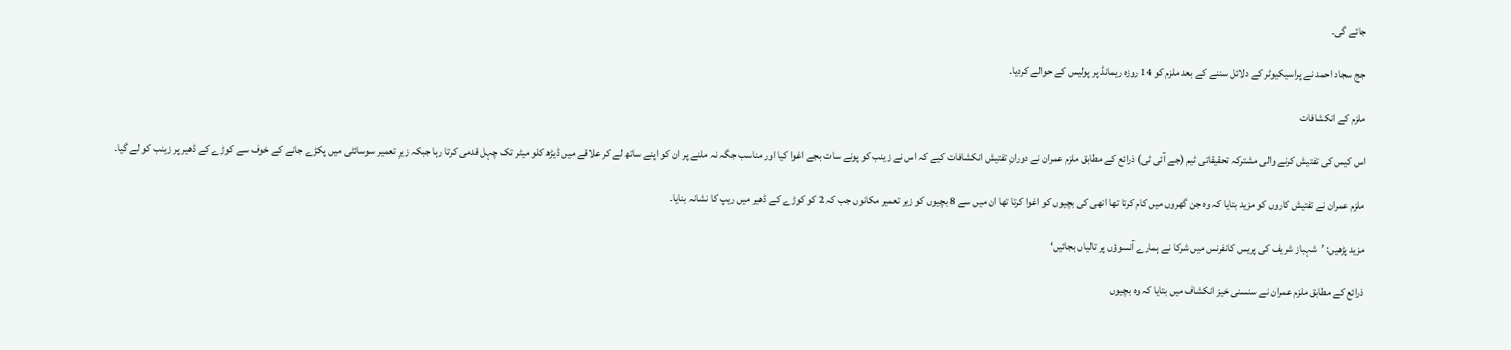جائے گی۔

جج سجاد احمد نے پراسیکیوٹر کے دلائل سننے کے بعد ملزم کو 14 روزہ ریمانڈ پر پولیس کے حوالے کردیا۔

ملزم کے انکشافات

اس کیس کی تفتیش کرنے والی مشترکہ تحقیقاتی ٹیم (جے آئی ٹی) ذرائع کے مطابق ملزم عمران نے دورانِ تفتیش انکشافات کیے کہ اس نے زینب کو پونے سات بجے اغوا کیا اور مناسب جگہ نہ ملنے پر ان کو اپنے ساتھ لے کر علاقے میں ڈیڑھ کلو میٹر تک چہل قدمی کرتا رہا جبکہ زیرِ تعمیر سوسائٹی میں پکڑے جانے کے خوف سے کوڑے کے ڈھیر پر زینب کو لے گیا۔

ملزم عمران نے تفتیش کاروں کو مزید بتایا کہ وہ جن گھروں میں کام کرتا تھا انھی کی بچیوں کو اغوا کرتا تھا ان میں سے 8 بچیوں کو زیر تعمیر مکانوں جب کہ 2 کو کوڑے کے ڈھیر میں ریپ کا نشانہ بنایا۔

مزید پڑھیں: ’شہباز شریف کی پریس کانفرنس میں شرکا نے ہمارے آنسوؤں پر تالیاں بجائیں‘

ذرائع کے مطابق ملزم عمران نے سنسنی خیز انکشاف میں بتایا کہ وہ بچیوں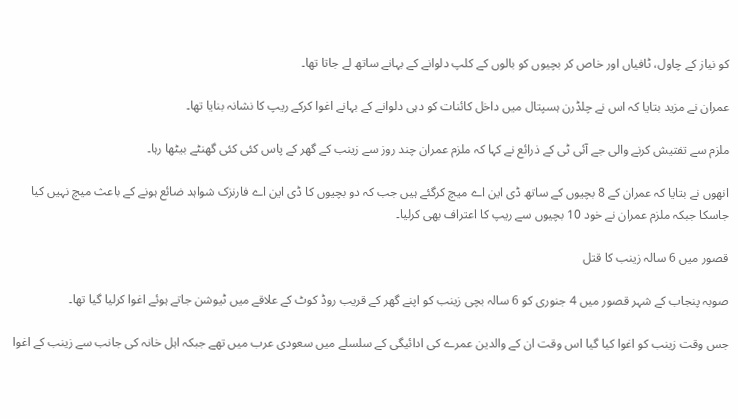کو نیاز کے چاول، ٹافیاں اور خاص کر بچیوں کو بالوں کے کلپ دلوانے کے بہانے ساتھ لے جاتا تھا۔

عمران نے مزید بتایا کہ اس نے چلڈرن ہسپتال میں داخل کائنات کو دہی دلوانے کے بہانے اغوا کرکے ریپ کا نشانہ بنایا تھا۔

ملزم سے تفتیش کرنے والی جے آئی ٹی کے ذرائع نے کہا کہ ملزم عمران چند روز سے زینب کے گھر کے پاس کئی کئی گھنٹے بیٹھا رہا۔

انھوں نے بتایا کہ عمران کے 8 بچیوں کے ساتھ ڈی این اے میچ کرگئے ہیں جب کہ دو بچیوں کا ڈی این اے فارنزک شواہد ضائع ہونے کے باعث میچ نہیں کیا جاسکا جبکہ ملزم عمران نے خود 10 بچیوں سے ریپ کا اعتراف بھی کرلیا۔

قصور میں 6 سالہ زینب کا قتل

صوبہ پنجاب کے شہر قصور میں 4 جنوری کو 6 سالہ بچی زینب کو اپنے گھر کے قریب روڈ کوٹ کے علاقے میں ٹیوشن جاتے ہوئے اغوا کرلیا گیا تھا۔

جس وقت زینب کو اغوا کیا گیا اس وقت ان کے والدین عمرے کی ادائیگی کے سلسلے میں سعودی عرب میں تھے جبکہ اہل خانہ کی جانب سے زینب کے اغوا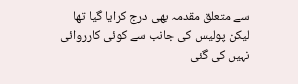سے متعلق مقدمہ بھی درج کرایا گیا تھا لیکن پولیس کی جانب سے کوئی کارروائی نہیں کی گئی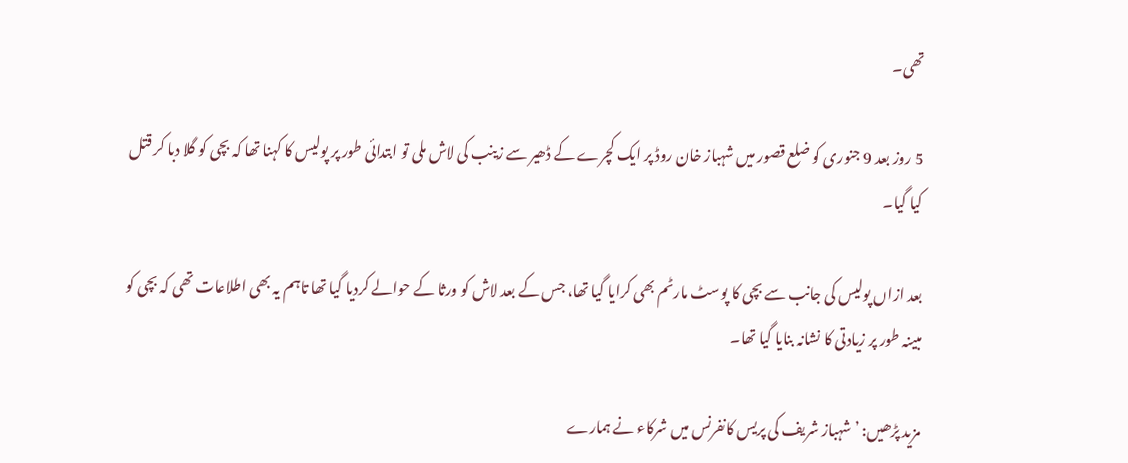تھی۔

5 روز بعد 9 جنوری کو ضلع قصور میں شہباز خان روڈ پر ایک کچرے کے ڈھیر سے زینب کی لاش ملی تو ابتدائی طور پر پولیس کا کہنا تھا کہ بچی کو گلا دبا کر قتل کیا گیا۔

بعد ازاں پولیس کی جانب سے بچی کا پوسٹ مارٹم بھی کرایا گیا تھا، جس کے بعد لاش کو ورثا کے حوالے کردیا گیا تھا تاہم یہ بھی اطلاعات تھی کہ بچی کو مبینہ طور پر زیادتی کا نشانہ بنایا گیا تھا۔

مزید پڑھیں: ’شہباز شریف کی پریس کانفرنس میں شرکاء نے ہمارے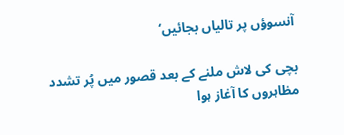آنسوؤں پر تالیاں بجائیں‘

بچی کی لاش ملنے کے بعد قصور میں پُر تشدد مظاہروں کا آغاز ہوا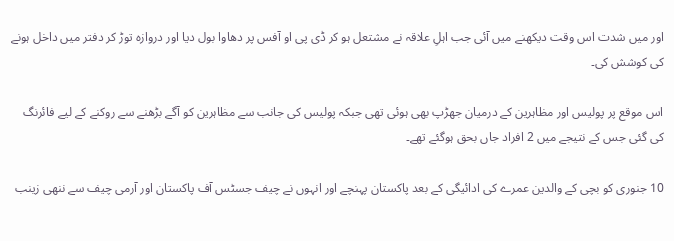اور میں شدت اس وقت دیکھنے میں آئی جب اہلِ علاقہ نے مشتعل ہو کر ڈی پی او آفس پر دھاوا بول دیا اور دروازہ توڑ کر دفتر میں داخل ہونے کی کوشش کی۔

اس موقع پر پولیس اور مظاہرین کے درمیان جھڑپ بھی ہوئی تھی جبکہ پولیس کی جانب سے مظاہرین کو آگے بڑھنے سے روکنے کے لیے فائرنگ کی گئی جس کے نتیجے میں 2 افراد جاں بحق ہوگئے تھے۔

10 جنوری کو بچی کے والدین عمرے کی ادائیگی کے بعد پاکستان پہنچے اور انہوں نے چیف جسٹس آف پاکستان اور آرمی چیف سے ننھی زینب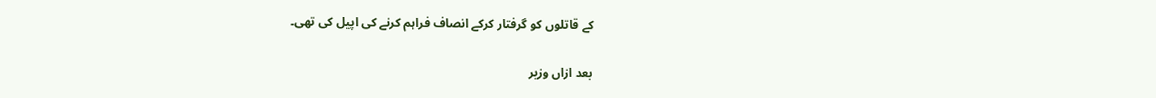کے قاتلوں کو گرفتار کرکے انصاف فراہم کرنے کی اپیل کی تھی۔

بعد ازاں وزیر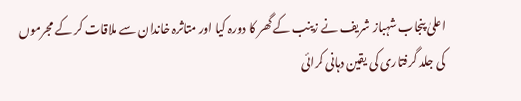اعلیٰ پنجاب شہباز شریف نے زینب کے گھر کا دورہ کیا اور متاثرہ خاندان سے ملاقات کر کے مجرموں کی جلد گرفتاری کی یقین دہانی کرائی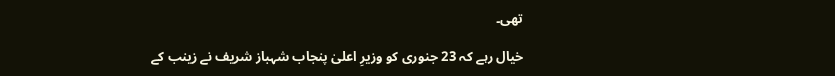تھی۔

خیال رہے کہ 23 جنوری کو وزیرِ اعلیٰ پنجاب شہباز شریف نے زینب کے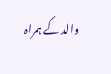والد کے ہمراہ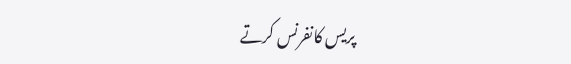پریس کانفرنس کرتے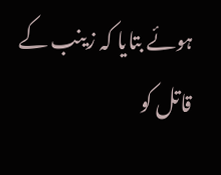ہوئے بتایا کہ زینب کے قاتل کو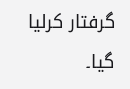گرفتار کرلیا گیا۔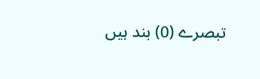تبصرے (0) بند ہیں